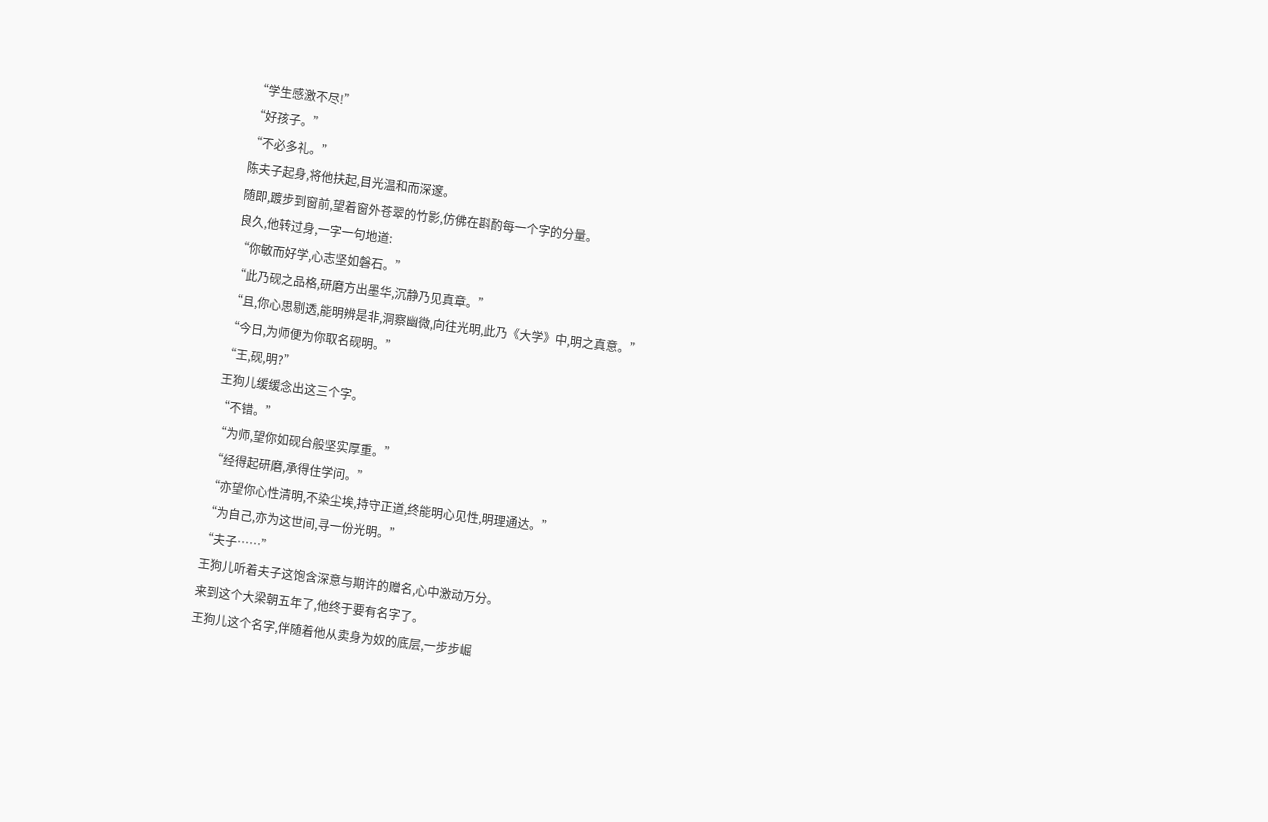“学生感激不尽!”
“好孩子。”
“不必多礼。”
陈夫子起身,将他扶起,目光温和而深邃。
随即,踱步到窗前,望着窗外苍翠的竹影,仿佛在斟酌每一个字的分量。
良久,他转过身,一字一句地道:
“你敏而好学,心志坚如磐石。”
“此乃砚之品格,研磨方出墨华,沉静乃见真章。”
“且,你心思剔透,能明辨是非,洞察幽微,向往光明,此乃《大学》中,明之真意。”
“今日,为师便为你取名砚明。”
“王,砚,明?”
王狗儿缓缓念出这三个字。
“不错。”
“为师,望你如砚台般坚实厚重。”
“经得起研磨,承得住学问。”
“亦望你心性清明,不染尘埃,持守正道,终能明心见性,明理通达。”
“为自己,亦为这世间,寻一份光明。”
“夫子……”
王狗儿听着夫子这饱含深意与期许的赠名,心中激动万分。
来到这个大梁朝五年了,他终于要有名字了。
王狗儿这个名字,伴随着他从卖身为奴的底层,一步步崛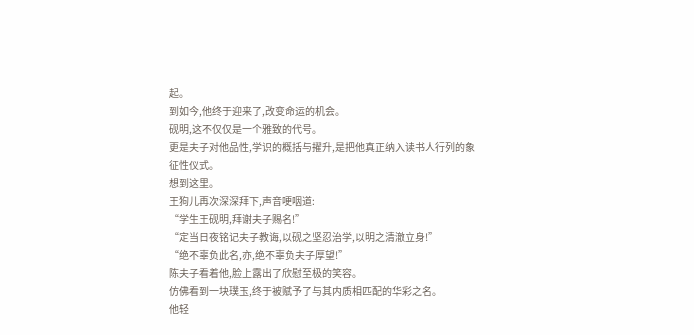起。
到如今,他终于迎来了,改变命运的机会。
砚明,这不仅仅是一个雅致的代号。
更是夫子对他品性,学识的概括与擢升,是把他真正纳入读书人行列的象征性仪式。
想到这里。
王狗儿再次深深拜下,声音哽咽道:
“学生王砚明,拜谢夫子赐名!”
“定当日夜铭记夫子教诲,以砚之坚忍治学,以明之清澈立身!”
“绝不辜负此名,亦,绝不辜负夫子厚望!”
陈夫子看着他,脸上露出了欣慰至极的笑容。
仿佛看到一块璞玉,终于被赋予了与其内质相匹配的华彩之名。
他轻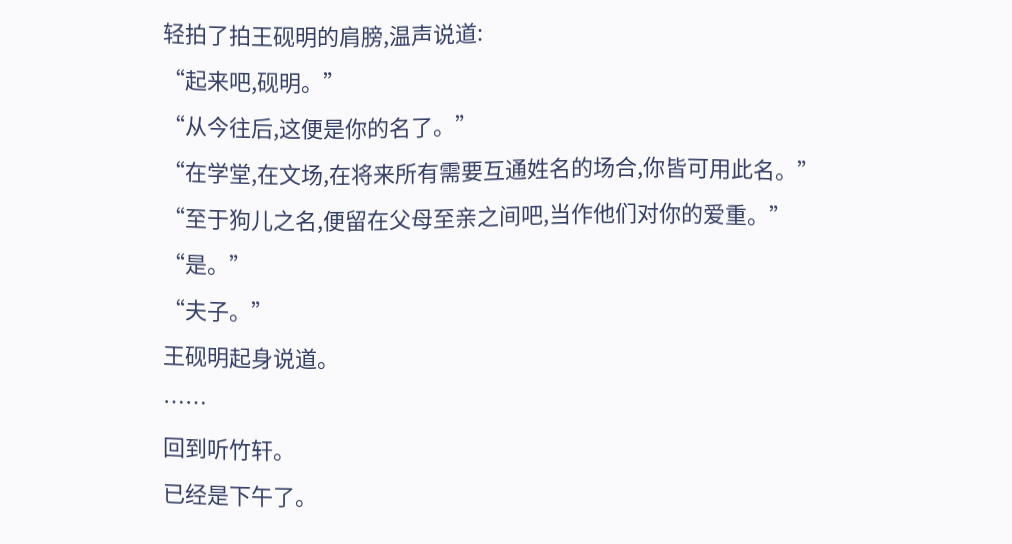轻拍了拍王砚明的肩膀,温声说道:
“起来吧,砚明。”
“从今往后,这便是你的名了。”
“在学堂,在文场,在将来所有需要互通姓名的场合,你皆可用此名。”
“至于狗儿之名,便留在父母至亲之间吧,当作他们对你的爱重。”
“是。”
“夫子。”
王砚明起身说道。
……
回到听竹轩。
已经是下午了。